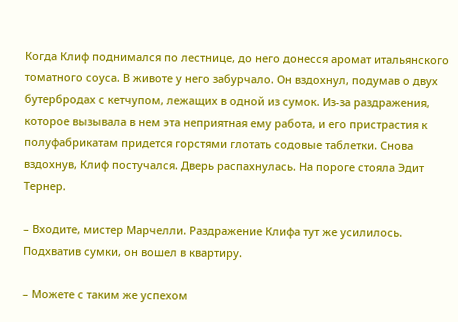Когда Клиф поднимался по лестнице, до него донесся аромат итальянского томатного соуса. В животе у него забурчало. Он вздохнул, подумав о двух бутербродах с кетчупом, лежащих в одной из сумок. Из-за раздражения, которое вызывала в нем эта неприятная ему работа, и его пристрастия к полуфабрикатам придется горстями глотать содовые таблетки. Снова вздохнув, Клиф постучался. Дверь распахнулась. На пороге стояла Эдит Тернер.

– Входите, мистер Марчелли. Раздражение Клифа тут же усилилось. Подхватив сумки, он вошел в квартиру.

– Можете с таким же успехом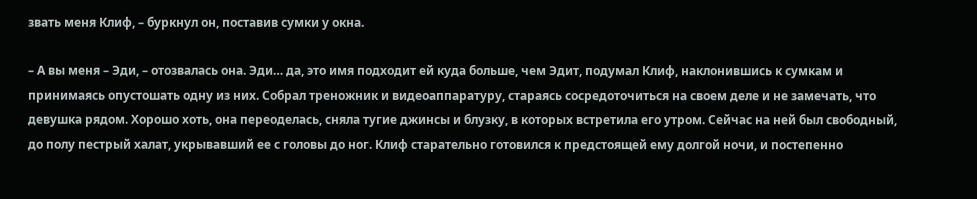звать меня Клиф, – буркнул он, поставив сумки у окна.

– А вы меня – Эди, – отозвалась она. Эди… да, это имя подходит ей куда больше, чем Эдит, подумал Клиф, наклонившись к сумкам и принимаясь опустошать одну из них. Собрал треножник и видеоаппаратуру, стараясь сосредоточиться на своем деле и не замечать, что девушка рядом. Хорошо хоть, она переоделась, сняла тугие джинсы и блузку, в которых встретила его утром. Сейчас на ней был свободный, до полу пестрый халат, укрывавший ее с головы до ног. Клиф старательно готовился к предстоящей ему долгой ночи, и постепенно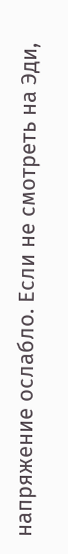напряжение ослабло. Если не смотреть на Эди,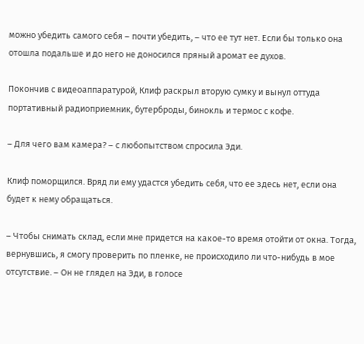можно убедить самого себя – почти убедить, – что ее тут нет. Если бы только она отошла подальше и до него не доносился пряный аромат ее духов.

Покончив с видеоаппаратурой, Клиф раскрыл вторую сумку и вынул оттуда портативный радиоприемник, бутерброды, бинокль и термос с кофе.

– Для чего вам камера? – с любопытством спросила Эди.

Клиф поморщился. Вряд ли ему удастся убедить себя, что ее здесь нет, если она будет к нему обращаться.

– Чтобы снимать склад, если мне придется на какое-то время отойти от окна. Тогда, вернувшись, я смогу проверить по пленке, не происходило ли что-нибудь в мое отсутствие. – Он не глядел на Эди, в голосе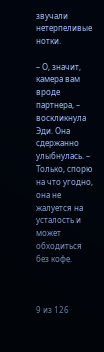звучали нетерпеливые нотки.

– О, значит, камера вам вроде партнера, – воскликнула Эди. Она сдержанно улыбнулась. – Только, спорю на что угодно, она не жалуется на усталость и может обходиться без кофе.



9 из 126